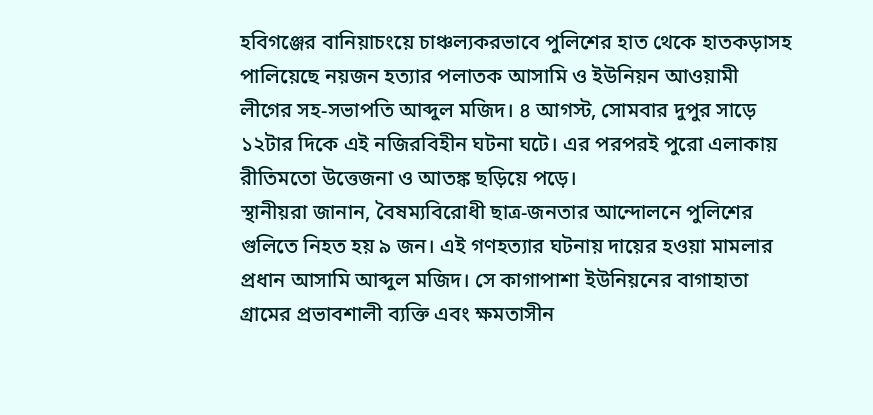হবিগঞ্জের বানিয়াচংয়ে চাঞ্চল্যকরভাবে পুলিশের হাত থেকে হাতকড়াসহ পালিয়েছে নয়জন হত্যার পলাতক আসামি ও ইউনিয়ন আওয়ামী লীগের সহ-সভাপতি আব্দুল মজিদ। ৪ আগস্ট, সোমবার দুপুর সাড়ে ১২টার দিকে এই নজিরবিহীন ঘটনা ঘটে। এর পরপরই পুরো এলাকায় রীতিমতো উত্তেজনা ও আতঙ্ক ছড়িয়ে পড়ে।
স্থানীয়রা জানান, বৈষম্যবিরোধী ছাত্র-জনতার আন্দোলনে পুলিশের গুলিতে নিহত হয় ৯ জন। এই গণহত্যার ঘটনায় দায়ের হওয়া মামলার প্রধান আসামি আব্দুল মজিদ। সে কাগাপাশা ইউনিয়নের বাগাহাতা গ্রামের প্রভাবশালী ব্যক্তি এবং ক্ষমতাসীন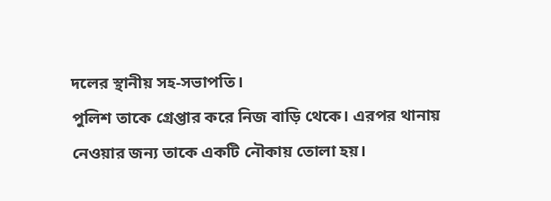দলের স্থানীয় সহ-সভাপতি।
পুলিশ তাকে গ্রেপ্তার করে নিজ বাড়ি থেকে। এরপর থানায় নেওয়ার জন্য তাকে একটি নৌকায় তোলা হয়।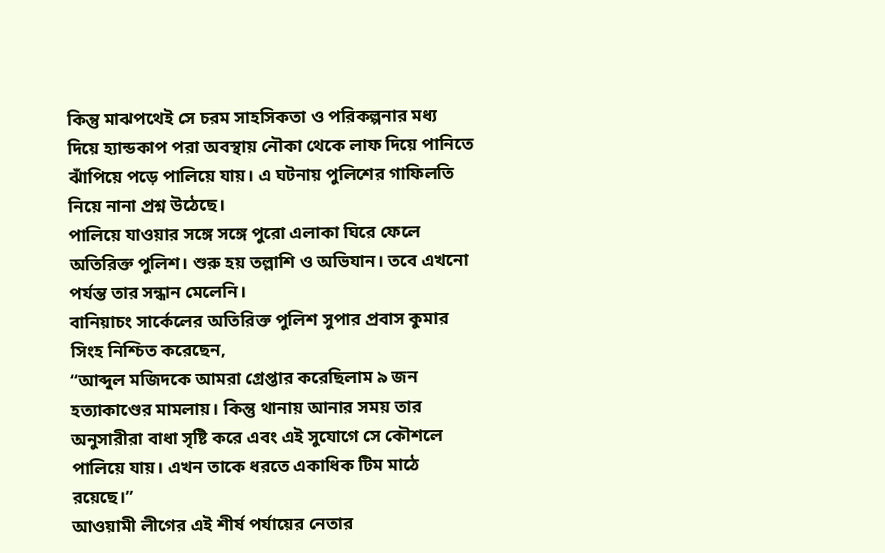কিন্তু মাঝপথেই সে চরম সাহসিকতা ও পরিকল্পনার মধ্য দিয়ে হ্যান্ডকাপ পরা অবস্থায় নৌকা থেকে লাফ দিয়ে পানিতে ঝাঁপিয়ে পড়ে পালিয়ে যায়। এ ঘটনায় পুলিশের গাফিলতি নিয়ে নানা প্রশ্ন উঠেছে।
পালিয়ে যাওয়ার সঙ্গে সঙ্গে পুরো এলাকা ঘিরে ফেলে অতিরিক্ত পুলিশ। শুরু হয় তল্লাশি ও অভিযান। তবে এখনো পর্যন্ত তার সন্ধান মেলেনি।
বানিয়াচং সার্কেলের অতিরিক্ত পুলিশ সুপার প্রবাস কুমার সিংহ নিশ্চিত করেছেন,
“আব্দুল মজিদকে আমরা গ্রেপ্তার করেছিলাম ৯ জন হত্যাকাণ্ডের মামলায়। কিন্তু থানায় আনার সময় তার অনুসারীরা বাধা সৃষ্টি করে এবং এই সুযোগে সে কৌশলে পালিয়ে যায়। এখন তাকে ধরতে একাধিক টিম মাঠে রয়েছে।”
আওয়ামী লীগের এই শীর্ষ পর্যায়ের নেতার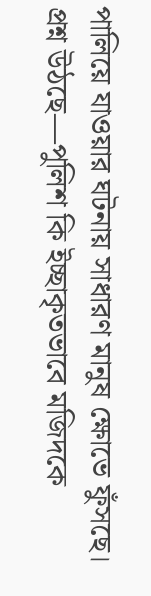পালিয়ে যাওয়ার ঘটনায় সাধারণ মানুষ ক্ষোভে ফুঁসছে। প্রশ্ন উঠছে—পুলিশ কি ইচ্ছাকৃতভাবে মজিদকে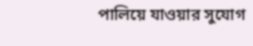পালিয়ে যাওয়ার সুযোগ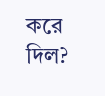করে দিল?